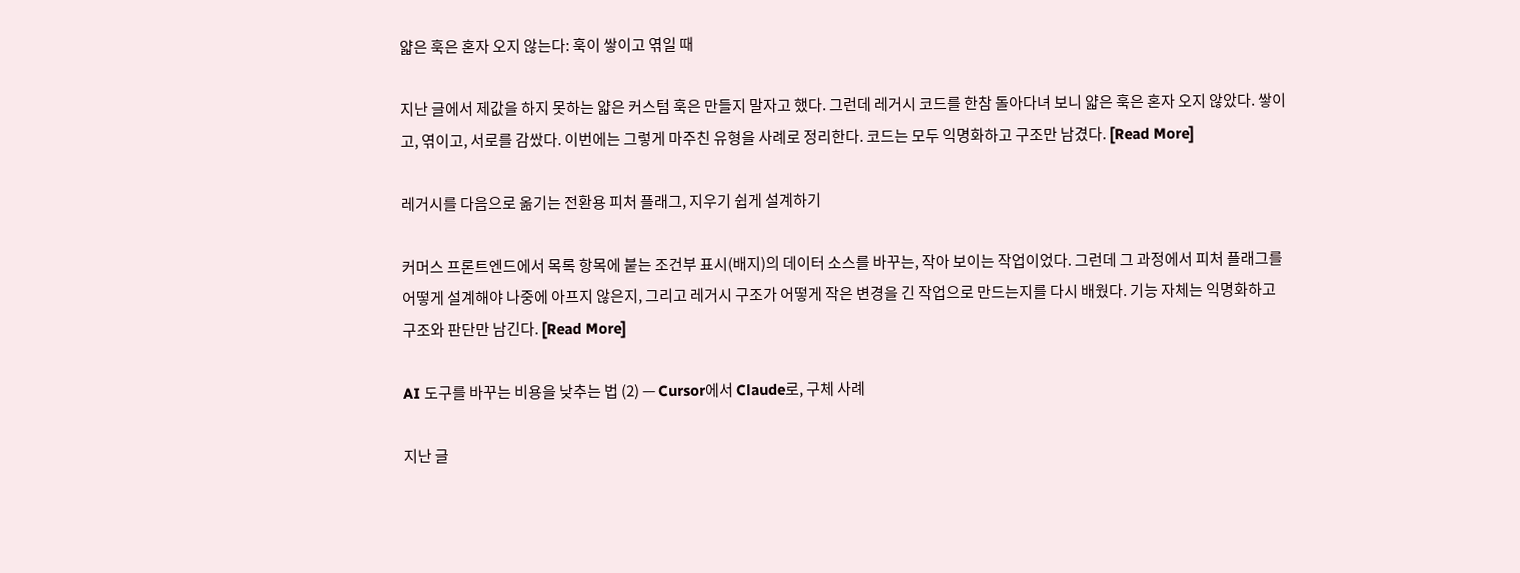얇은 훅은 혼자 오지 않는다: 훅이 쌓이고 엮일 때

지난 글에서 제값을 하지 못하는 얇은 커스텀 훅은 만들지 말자고 했다. 그런데 레거시 코드를 한참 돌아다녀 보니 얇은 훅은 혼자 오지 않았다. 쌓이고, 엮이고, 서로를 감쌌다. 이번에는 그렇게 마주친 유형을 사례로 정리한다. 코드는 모두 익명화하고 구조만 남겼다. [Read More]

레거시를 다음으로 옮기는 전환용 피처 플래그, 지우기 쉽게 설계하기

커머스 프론트엔드에서 목록 항목에 붙는 조건부 표시(배지)의 데이터 소스를 바꾸는, 작아 보이는 작업이었다. 그런데 그 과정에서 피처 플래그를 어떻게 설계해야 나중에 아프지 않은지, 그리고 레거시 구조가 어떻게 작은 변경을 긴 작업으로 만드는지를 다시 배웠다. 기능 자체는 익명화하고 구조와 판단만 남긴다. [Read More]

AI 도구를 바꾸는 비용을 낮추는 법 (2) — Cursor에서 Claude로, 구체 사례

지난 글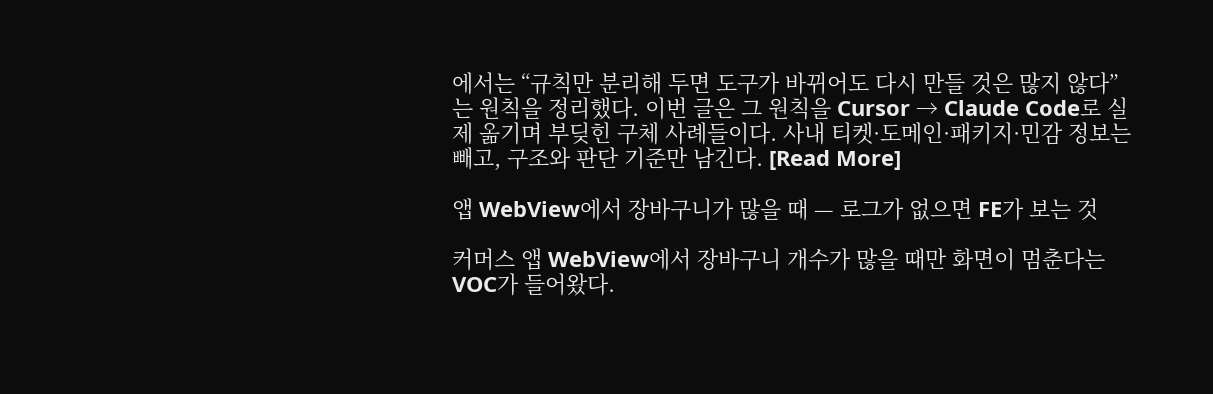에서는 “규칙만 분리해 두면 도구가 바뀌어도 다시 만들 것은 많지 않다”는 원칙을 정리했다. 이번 글은 그 원칙을 Cursor → Claude Code로 실제 옮기며 부딪힌 구체 사례들이다. 사내 티켓·도메인·패키지·민감 정보는 빼고, 구조와 판단 기준만 남긴다. [Read More]

앱 WebView에서 장바구니가 많을 때 — 로그가 없으면 FE가 보는 것

커머스 앱 WebView에서 장바구니 개수가 많을 때만 화면이 멈춘다는 VOC가 들어왔다.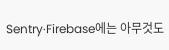Sentry·Firebase에는 아무것도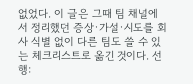없었다. 이 글은 그때 팀 채널에서 정리했던 증상·가설·시도를 회사 식별 없이 다른 팀도 쓸 수 있는 체크리스트로 옮긴 것이다. 선행: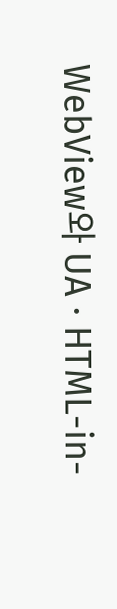WebView와 UA · HTML-in-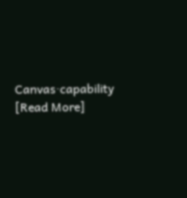Canvas·capability [Read More]